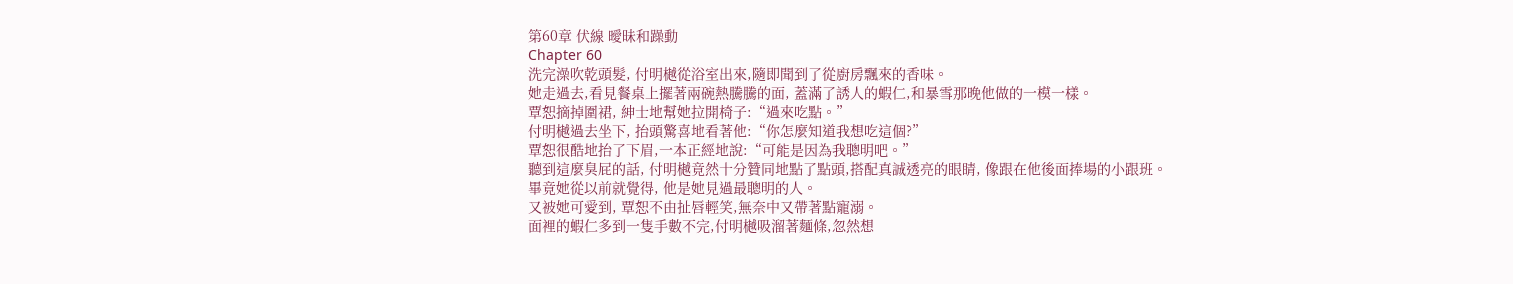第60章 伏線 曖昧和躁動
Chapter 60
洗完澡吹乾頭髮, 付明樾從浴室出來,隨即聞到了從廚房飄來的香味。
她走過去,看見餐桌上擺著兩碗熱騰騰的面, 蓋滿了誘人的蝦仁,和暴雪那晚他做的一模一樣。
覃恕摘掉圍裙, 紳士地幫她拉開椅子:“過來吃點。”
付明樾過去坐下, 抬頭驚喜地看著他:“你怎麼知道我想吃這個?”
覃恕很酷地抬了下眉,一本正經地說:“可能是因為我聰明吧。”
聽到這麼臭屁的話, 付明樾竟然十分贊同地點了點頭,搭配真誠透亮的眼睛, 像跟在他後面捧場的小跟班。
畢竟她從以前就覺得, 他是她見過最聰明的人。
又被她可愛到, 覃恕不由扯唇輕笑,無奈中又帶著點寵溺。
面裡的蝦仁多到一隻手數不完,付明樾吸溜著麵條,忽然想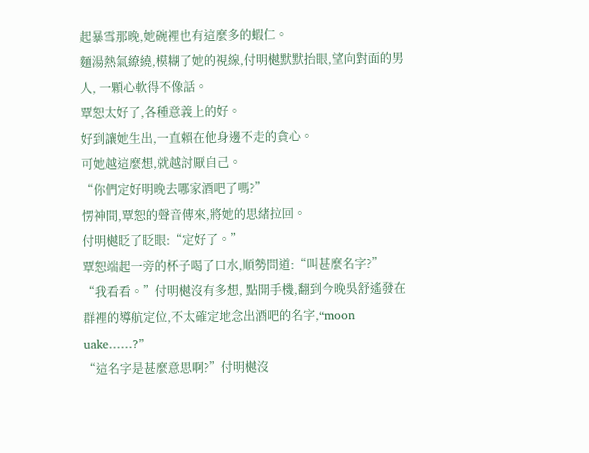起暴雪那晚,她碗裡也有這麼多的蝦仁。
麵湯熱氣繚繞,模糊了她的視線,付明樾默默抬眼,望向對面的男人, 一顆心軟得不像話。
覃恕太好了,各種意義上的好。
好到讓她生出,一直賴在他身邊不走的貪心。
可她越這麼想,就越討厭自己。
“你們定好明晚去哪家酒吧了嗎?”
愣神間,覃恕的聲音傳來,將她的思緒拉回。
付明樾眨了眨眼:“定好了。”
覃恕端起一旁的杯子喝了口水,順勢問道:“叫甚麼名字?”
“我看看。”付明樾沒有多想, 點開手機,翻到今晚吳舒遙發在群裡的導航定位,不太確定地念出酒吧的名字,“moon uake……?”
“這名字是甚麼意思啊?”付明樾沒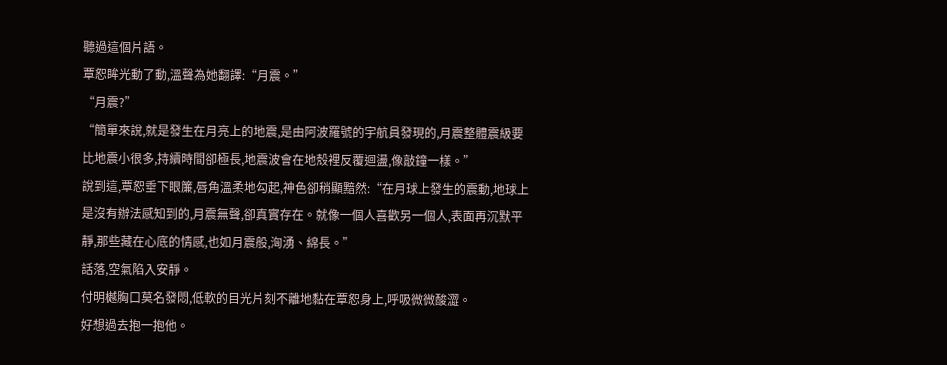聽過這個片語。
覃恕眸光動了動,溫聲為她翻譯:“月震。”
“月震?”
“簡單來說,就是發生在月亮上的地震,是由阿波羅號的宇航員發現的,月震整體震級要比地震小很多,持續時間卻極長,地震波會在地殼裡反覆迴盪,像敲鐘一樣。”
說到這,覃恕垂下眼簾,唇角溫柔地勾起,神色卻稍顯黯然:“在月球上發生的震動,地球上是沒有辦法感知到的,月震無聲,卻真實存在。就像一個人喜歡另一個人,表面再沉默平靜,那些藏在心底的情感,也如月震般,洶湧、綿長。”
話落,空氣陷入安靜。
付明樾胸口莫名發悶,低軟的目光片刻不離地黏在覃恕身上,呼吸微微酸澀。
好想過去抱一抱他。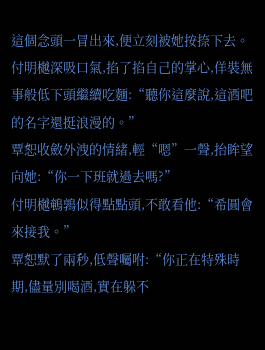這個念頭一冒出來,便立刻被她按捺下去。
付明樾深吸口氣,掐了掐自己的掌心,佯裝無事般低下頭繼續吃麵:“聽你這麼說,這酒吧的名字還挺浪漫的。”
覃恕收斂外洩的情緒,輕“嗯”一聲,抬眸望向她:“你一下班就過去嗎?”
付明樾鵪鶉似得點點頭,不敢看他:“希圓會來接我。”
覃恕默了兩秒,低聲囑咐:“你正在特殊時期,儘量別喝酒,實在躲不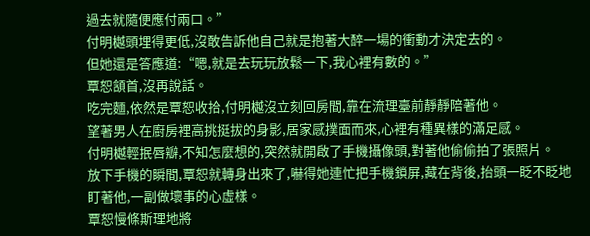過去就隨便應付兩口。”
付明樾頭埋得更低,沒敢告訴他自己就是抱著大醉一場的衝動才決定去的。
但她還是答應道:“嗯,就是去玩玩放鬆一下,我心裡有數的。”
覃恕頷首,沒再說話。
吃完麵,依然是覃恕收拾,付明樾沒立刻回房間,靠在流理臺前靜靜陪著他。
望著男人在廚房裡高挑挺拔的身影,居家感撲面而來,心裡有種異樣的滿足感。
付明樾輕抿唇瓣,不知怎麼想的,突然就開啟了手機攝像頭,對著他偷偷拍了張照片。
放下手機的瞬間,覃恕就轉身出來了,嚇得她連忙把手機鎖屏,藏在背後,抬頭一眨不眨地盯著他,一副做壞事的心虛樣。
覃恕慢條斯理地將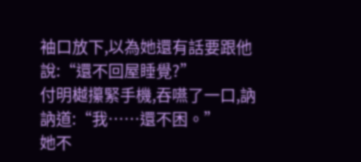袖口放下,以為她還有話要跟他說:“還不回屋睡覺?”
付明樾攥緊手機,吞嚥了一口,訥訥道:“我……還不困。”
她不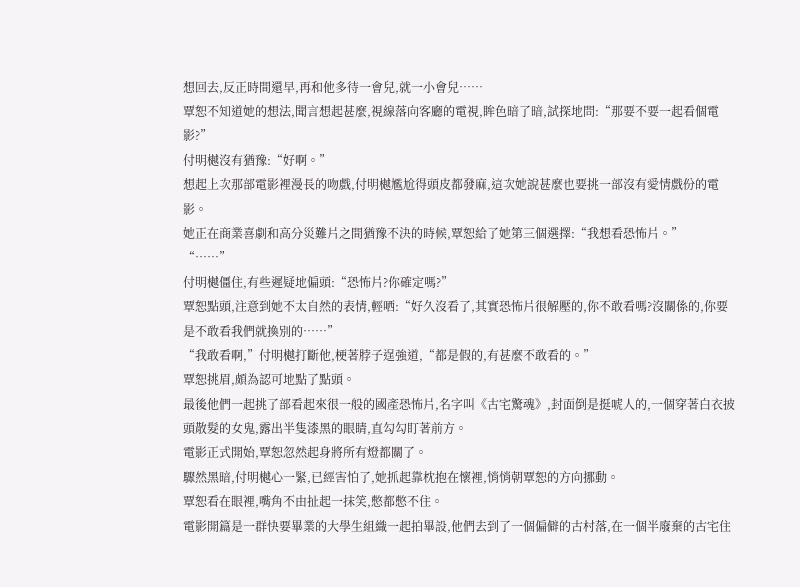想回去,反正時間還早,再和他多待一會兒,就一小會兒……
覃恕不知道她的想法,聞言想起甚麼,視線落向客廳的電視,眸色暗了暗,試探地問:“那要不要一起看個電影?”
付明樾沒有猶豫:“好啊。”
想起上次那部電影裡漫長的吻戲,付明樾尷尬得頭皮都發麻,這次她說甚麼也要挑一部沒有愛情戲份的電影。
她正在商業喜劇和高分災難片之間猶豫不決的時候,覃恕給了她第三個選擇:“我想看恐怖片。”
“……”
付明樾僵住,有些遲疑地偏頭:“恐怖片?你確定嗎?”
覃恕點頭,注意到她不太自然的表情,輕哂:“好久沒看了,其實恐怖片很解壓的,你不敢看嗎?沒關係的,你要是不敢看我們就換別的……”
“我敢看啊,”付明樾打斷他,梗著脖子逞強道,“都是假的,有甚麼不敢看的。”
覃恕挑眉,頗為認可地點了點頭。
最後他們一起挑了部看起來很一般的國產恐怖片,名字叫《古宅驚魂》,封面倒是挺唬人的,一個穿著白衣披頭散髮的女鬼,露出半隻漆黑的眼睛,直勾勾盯著前方。
電影正式開始,覃恕忽然起身將所有燈都關了。
驟然黑暗,付明樾心一緊,已經害怕了,她抓起靠枕抱在懷裡,悄悄朝覃恕的方向挪動。
覃恕看在眼裡,嘴角不由扯起一抹笑,憋都憋不住。
電影開篇是一群快要畢業的大學生組織一起拍畢設,他們去到了一個偏僻的古村落,在一個半廢棄的古宅住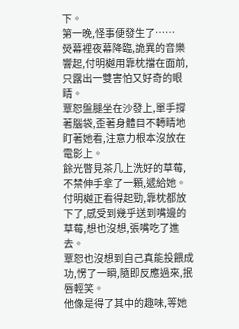下。
第一晚,怪事便發生了……
熒幕裡夜幕降臨,詭異的音樂響起,付明樾用靠枕擋在面前,只露出一雙害怕又好奇的眼睛。
覃恕盤腿坐在沙發上,單手撐著腦袋,歪著身體目不轉睛地盯著她看,注意力根本沒放在電影上。
餘光瞥見茶几上洗好的草莓,不禁伸手拿了一顆,遞給她。
付明樾正看得起勁,靠枕都放下了,感受到幾乎送到嘴邊的草莓,想也沒想,張嘴吃了進去。
覃恕也沒想到自己真能投餵成功,愣了一瞬,隨即反應過來,抿唇輕笑。
他像是得了其中的趣味,等她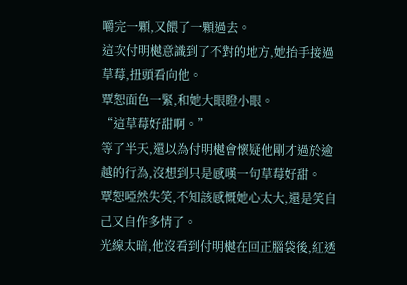嚼完一顆,又餵了一顆過去。
這次付明樾意識到了不對的地方,她抬手接過草莓,扭頭看向他。
覃恕面色一緊,和她大眼瞪小眼。
“這草莓好甜啊。”
等了半天,還以為付明樾會懷疑他剛才過於逾越的行為,沒想到只是感嘆一句草莓好甜。
覃恕啞然失笑,不知該感慨她心太大,還是笑自己又自作多情了。
光線太暗,他沒看到付明樾在回正腦袋後,紅透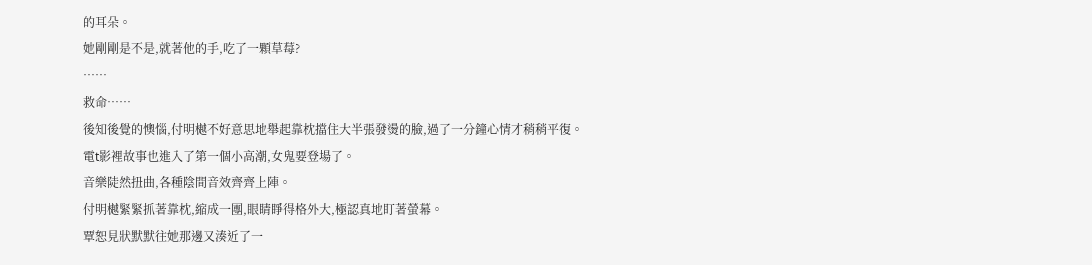的耳朵。
她剛剛是不是,就著他的手,吃了一顆草莓?
……
救命……
後知後覺的懊惱,付明樾不好意思地舉起靠枕擋住大半張發燙的臉,過了一分鐘心情才稍稍平復。
電t影裡故事也進入了第一個小高潮,女鬼要登場了。
音樂陡然扭曲,各種陰間音效齊齊上陣。
付明樾緊緊抓著靠枕,縮成一團,眼睛睜得格外大,極認真地盯著螢幕。
覃恕見狀默默往她那邊又湊近了一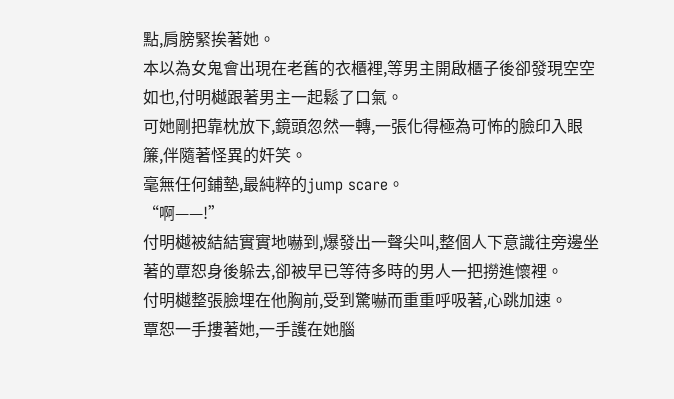點,肩膀緊挨著她。
本以為女鬼會出現在老舊的衣櫃裡,等男主開啟櫃子後卻發現空空如也,付明樾跟著男主一起鬆了口氣。
可她剛把靠枕放下,鏡頭忽然一轉,一張化得極為可怖的臉印入眼簾,伴隨著怪異的奸笑。
毫無任何鋪墊,最純粹的jump scare。
“啊——!”
付明樾被結結實實地嚇到,爆發出一聲尖叫,整個人下意識往旁邊坐著的覃恕身後躲去,卻被早已等待多時的男人一把撈進懷裡。
付明樾整張臉埋在他胸前,受到驚嚇而重重呼吸著,心跳加速。
覃恕一手摟著她,一手護在她腦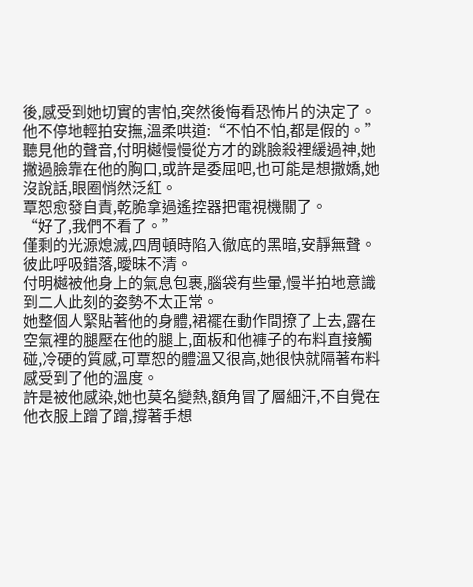後,感受到她切實的害怕,突然後悔看恐怖片的決定了。
他不停地輕拍安撫,溫柔哄道:“不怕不怕,都是假的。”
聽見他的聲音,付明樾慢慢從方才的跳臉殺裡緩過神,她撇過臉靠在他的胸口,或許是委屈吧,也可能是想撒嬌,她沒說話,眼圈悄然泛紅。
覃恕愈發自責,乾脆拿過遙控器把電視機關了。
“好了,我們不看了。”
僅剩的光源熄滅,四周頓時陷入徹底的黑暗,安靜無聲。
彼此呼吸錯落,曖昧不清。
付明樾被他身上的氣息包裹,腦袋有些暈,慢半拍地意識到二人此刻的姿勢不太正常。
她整個人緊貼著他的身體,裙襬在動作間撩了上去,露在空氣裡的腿壓在他的腿上,面板和他褲子的布料直接觸碰,冷硬的質感,可覃恕的體溫又很高,她很快就隔著布料感受到了他的溫度。
許是被他感染,她也莫名變熱,額角冒了層細汗,不自覺在他衣服上蹭了蹭,撐著手想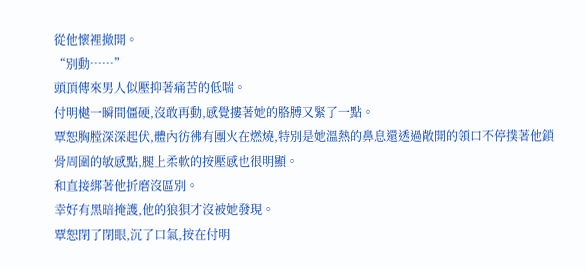從他懷裡撤開。
“別動……”
頭頂傳來男人似壓抑著痛苦的低喘。
付明樾一瞬間僵硬,沒敢再動,感覺摟著她的胳膊又緊了一點。
覃恕胸膛深深起伏,體內彷彿有團火在燃燒,特別是她溫熱的鼻息還透過敞開的領口不停撲著他鎖骨周圍的敏感點,腿上柔軟的按壓感也很明顯。
和直接綁著他折磨沒區別。
幸好有黑暗掩護,他的狼狽才沒被她發現。
覃恕閉了閉眼,沉了口氣,按在付明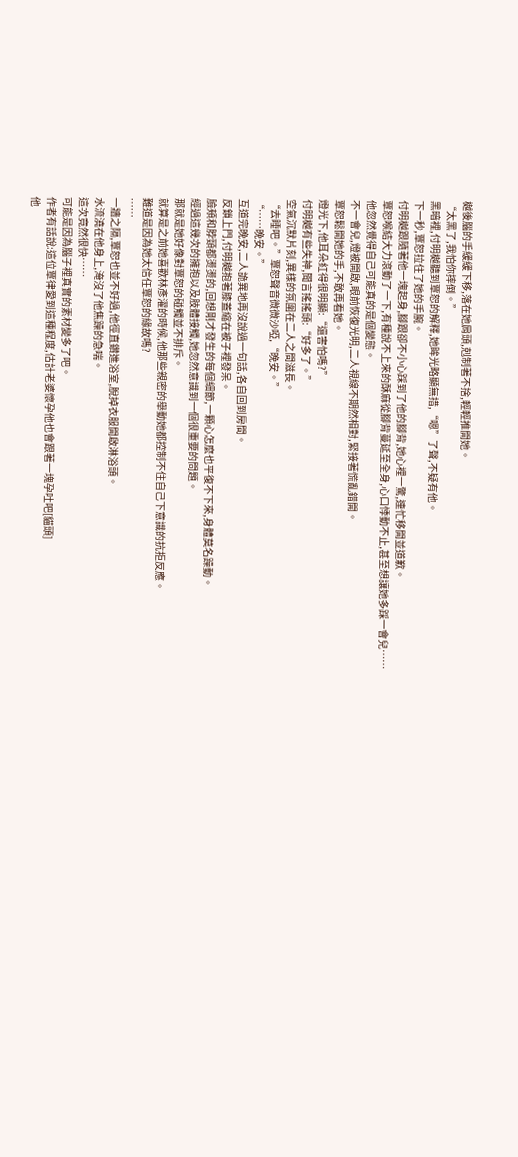樾後腦的手緩緩下移,落在她肩頭,剋制著不捨,輕輕推開她。
“太黑了,我怕你摔倒。”
黑暗裡,付明樾聽到覃恕的解釋,她眸光略顯無措,“嗯”了聲,不疑有他。
下一秒,覃恕拉住了她的手腕。
付明樾跟隨著他一塊起身,腳跟卻不小心踩到了他的腳背,她心裡一驚,連忙移開並道歉。
覃恕喉結大力滾動了一下,有種說不上來的酥麻從腳背蔓延至全身,心口悸動不止,甚至想讓她多踩一會兒……
他忽然覺得自己可能真的是個變態。
不一會兒,燈被開啟,眼前恢復光明,二人視線不期然相對,緊接著慌亂錯開。
覃恕鬆開她的手,不敢再看她。
燈光下,他耳朵紅得很明顯:“還害怕嗎?”
付明樾有些失神,聞言搖搖頭:“好多了。”
空氣沉默片刻,異樣的氛圍在二人之間滋長。
“去睡吧。”覃恕聲音微微沙啞,“晚安。”
“……晚安。”
互道完晚安,二人詭異地再沒說過一句話,各自回到房間。
反鎖上門,付明樾抱著膝蓋縮在被子裡發呆。
臉頰和脖頸都燙燙的,回想剛才發生的每個細節,一顆心怎麼也平復不下來,身體莫名躁動。
經過這幾次的擁抱以及肢體接觸,她忽然意識到一個很重要的問題。
那就是她好像對覃恕的碰觸並不排斥。
就算是之前她喜歡林彥濯的時候,他那些親密的舉動她都控制不住自己下意識的抗拒反應。
難道是因為她太信任覃恕的緣故嗎?
……
一牆之隔,覃恕也並不好過,他徑直鑽進浴室,脫掉衣服開啟淋浴頭。
水流澆在他身上,淹沒了他焦躁的急喘。
這次竟然很快……
可能是因為腦子裡真實的素材變多了吧。
作者有話說:這位覃律愛到這種程度,估計老婆懷孕他也會跟著一塊孕吐吧[貓頭]
他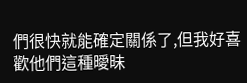們很快就能確定關係了,但我好喜歡他們這種曖昧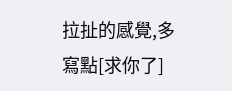拉扯的感覺,多寫點[求你了]